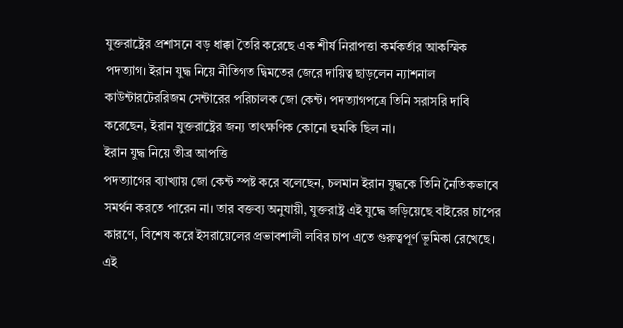যুক্তরাষ্ট্রের প্রশাসনে বড় ধাক্কা তৈরি করেছে এক শীর্ষ নিরাপত্তা কর্মকর্তার আকস্মিক পদত্যাগ। ইরান যুদ্ধ নিয়ে নীতিগত দ্বিমতের জেরে দায়িত্ব ছাড়লেন ন্যাশনাল কাউন্টারটেররিজম সেন্টারের পরিচালক জো কেন্ট। পদত্যাগপত্রে তিনি সরাসরি দাবি করেছেন, ইরান যুক্তরাষ্ট্রের জন্য তাৎক্ষণিক কোনো হুমকি ছিল না।
ইরান যুদ্ধ নিয়ে তীব্র আপত্তি
পদত্যাগের ব্যাখ্যায় জো কেন্ট স্পষ্ট করে বলেছেন, চলমান ইরান যুদ্ধকে তিনি নৈতিকভাবে সমর্থন করতে পারেন না। তার বক্তব্য অনুযায়ী, যুক্তরাষ্ট্র এই যুদ্ধে জড়িয়েছে বাইরের চাপের কারণে, বিশেষ করে ইসরায়েলের প্রভাবশালী লবির চাপ এতে গুরুত্বপূর্ণ ভূমিকা রেখেছে।
এই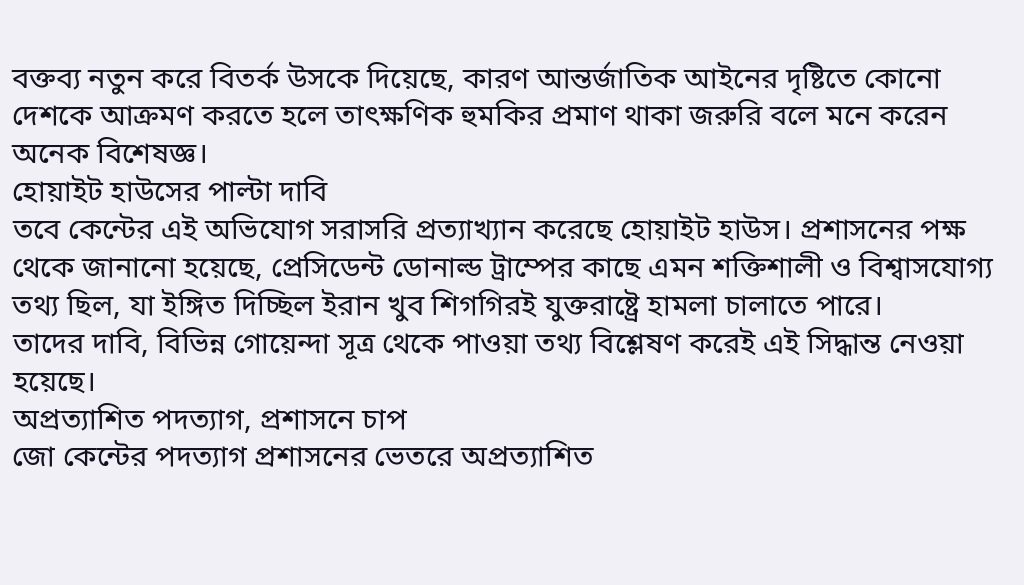বক্তব্য নতুন করে বিতর্ক উসকে দিয়েছে, কারণ আন্তর্জাতিক আইনের দৃষ্টিতে কোনো দেশকে আক্রমণ করতে হলে তাৎক্ষণিক হুমকির প্রমাণ থাকা জরুরি বলে মনে করেন অনেক বিশেষজ্ঞ।
হোয়াইট হাউসের পাল্টা দাবি
তবে কেন্টের এই অভিযোগ সরাসরি প্রত্যাখ্যান করেছে হোয়াইট হাউস। প্রশাসনের পক্ষ থেকে জানানো হয়েছে, প্রেসিডেন্ট ডোনাল্ড ট্রাম্পের কাছে এমন শক্তিশালী ও বিশ্বাসযোগ্য তথ্য ছিল, যা ইঙ্গিত দিচ্ছিল ইরান খুব শিগগিরই যুক্তরাষ্ট্রে হামলা চালাতে পারে।
তাদের দাবি, বিভিন্ন গোয়েন্দা সূত্র থেকে পাওয়া তথ্য বিশ্লেষণ করেই এই সিদ্ধান্ত নেওয়া হয়েছে।
অপ্রত্যাশিত পদত্যাগ, প্রশাসনে চাপ
জো কেন্টের পদত্যাগ প্রশাসনের ভেতরে অপ্রত্যাশিত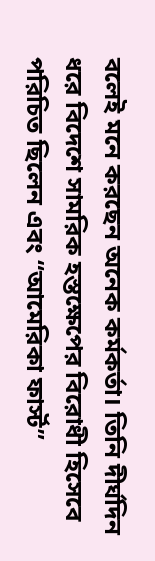বলেই মনে করছেন অনেক কর্মকর্তা। তিনি দীর্ঘদিন ধরে বিদেশে সামরিক হস্তক্ষেপের বিরোধী হিসেবে পরিচিত ছিলেন এবং “আমেরিকা ফার্স্ট”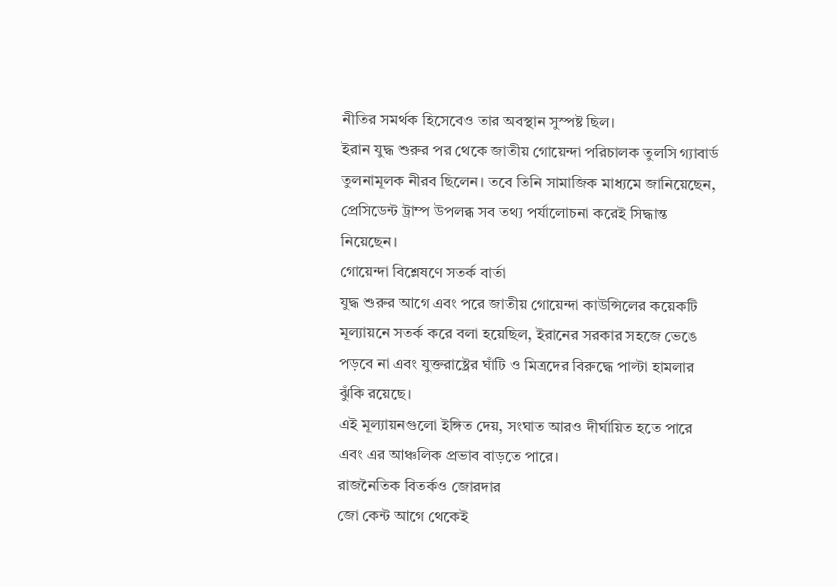নীতির সমর্থক হিসেবেও তার অবস্থান সুস্পষ্ট ছিল।
ইরান যুদ্ধ শুরুর পর থেকে জাতীয় গোয়েন্দা পরিচালক তুলসি গ্যাবার্ড তুলনামূলক নীরব ছিলেন। তবে তিনি সামাজিক মাধ্যমে জানিয়েছেন, প্রেসিডেন্ট ট্রাম্প উপলব্ধ সব তথ্য পর্যালোচনা করেই সিদ্ধান্ত নিয়েছেন।
গোয়েন্দা বিশ্লেষণে সতর্ক বার্তা
যুদ্ধ শুরুর আগে এবং পরে জাতীয় গোয়েন্দা কাউন্সিলের কয়েকটি মূল্যায়নে সতর্ক করে বলা হয়েছিল, ইরানের সরকার সহজে ভেঙে পড়বে না এবং যুক্তরাষ্ট্রের ঘাঁটি ও মিত্রদের বিরুদ্ধে পাল্টা হামলার ঝুঁকি রয়েছে।
এই মূল্যায়নগুলো ইঙ্গিত দেয়, সংঘাত আরও দীর্ঘায়িত হতে পারে এবং এর আঞ্চলিক প্রভাব বাড়তে পারে।
রাজনৈতিক বিতর্কও জোরদার
জো কেন্ট আগে থেকেই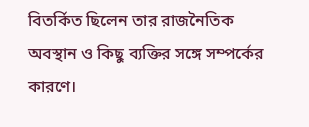বিতর্কিত ছিলেন তার রাজনৈতিক অবস্থান ও কিছু ব্যক্তির সঙ্গে সম্পর্কের কারণে।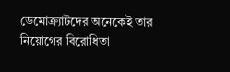ডেমোক্র্যাটদের অনেকেই তার নিয়োগের বিরোধিতা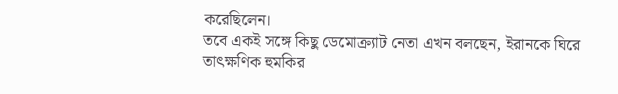করেছিলেন।
তবে একই সঙ্গে কিছু ডেমোক্র্যাট নেতা এখন বলছেন, ইরানকে ঘিরে তাৎক্ষণিক হুমকির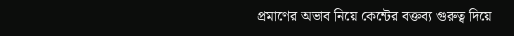প্রমাণের অভাব নিয়ে কেন্টের বক্তব্য গুরুত্ব দিয়ে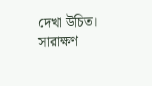দেখা উচিত।
সারাক্ষণ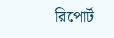রিপোর্ট